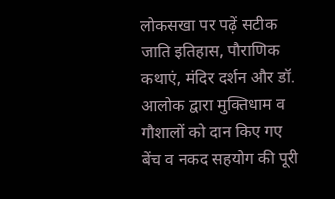लोकसखा पर पढ़ें सटीक जाति इतिहास, पौराणिक कथाएं, मंदिर दर्शन और डॉ. आलोक द्वारा मुक्तिधाम व गौशालों को दान किए गए बेंच व नकद सहयोग की पूरी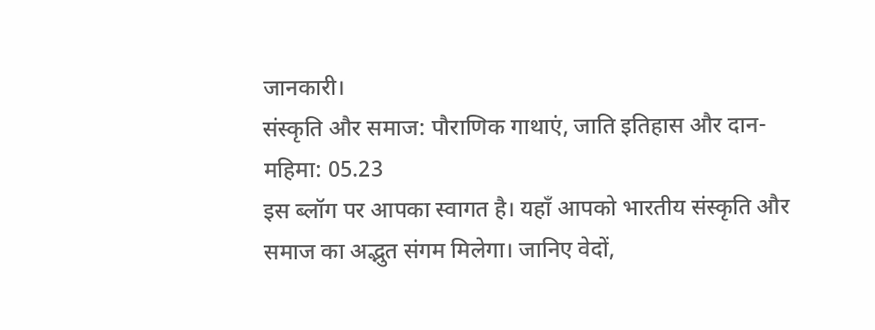जानकारी।
संस्कृति और समाज: पौराणिक गाथाएं, जाति इतिहास और दान-महिमा: 05.23
इस ब्लॉग पर आपका स्वागत है। यहाँ आपको भारतीय संस्कृति और समाज का अद्भुत संगम मिलेगा। जानिए वेदों,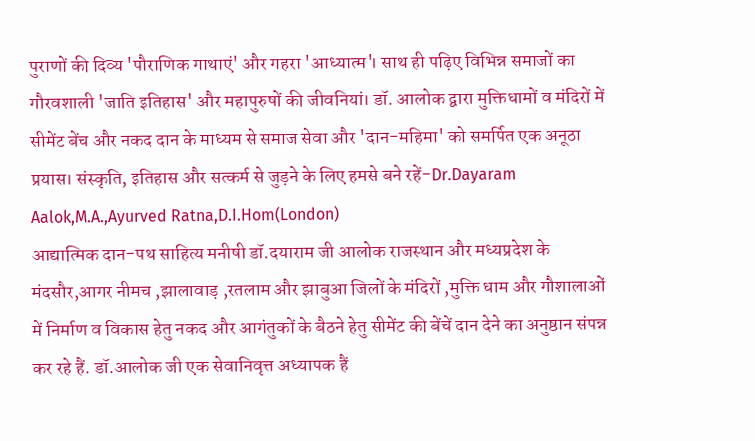पुराणों की दिव्य 'पौराणिक गाथाएं' और गहरा 'आध्यात्म'। साथ ही पढ़िए विभिन्न समाजों का गौरवशाली 'जाति इतिहास' और महापुरुषों की जीवनियां। डॉ. आलोक द्वारा मुक्तिधामों व मंदिरों में सीमेंट बेंच और नकद दान के माध्यम से समाज सेवा और 'दान-महिमा' को समर्पित एक अनूठा प्रयास। संस्कृति, इतिहास और सत्कर्म से जुड़ने के लिए हमसे बने रहें-Dr.Dayaram Aalok,M.A.,Ayurved Ratna,D.I.Hom(London)
आद्यात्मिक दान-पथ साहित्य मनीषी डॉ.दयाराम जी आलोक राजस्थान और मध्यप्रदेश के मंदसौर,आगर नीमच ,झालावाड़ ,रतलाम और झाबुआ जिलों के मंदिरों ,मुक्ति धाम और गौशालाओं में निर्माण व विकास हेतु नकद और आगंतुकों के बैठने हेतु सीमेंट की बेंचें दान देने का अनुष्ठान संपन्न कर रहे हैं. डॉ.आलोक जी एक सेवानिवृत्त अध्यापक हैं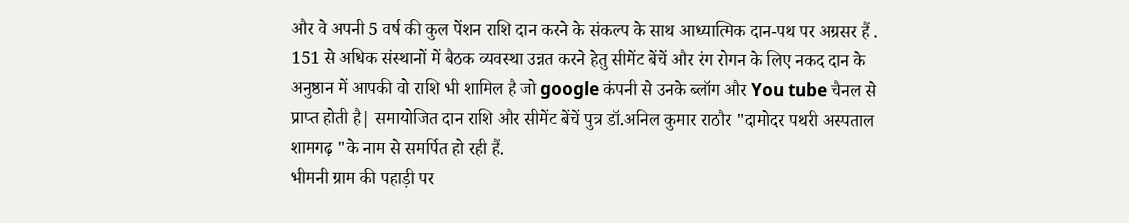और वे अपनी 5 वर्ष की कुल पेंशन राशि दान करने के संकल्प के साथ आध्यात्मिक दान-पथ पर अग्रसर हैं . 151 से अधिक संस्थानों में बैठक व्यवस्था उन्नत करने हेतु सीमेंट बेंचें और रंग रोगन के लिए नकद दान के अनुष्ठान में आपकी वो राशि भी शामिल है जो google कंपनी से उनके ब्लॉग और You tube चैनल से प्राप्त होती है| समायोजित दान राशि और सीमेंट बेंचें पुत्र डॉ.अनिल कुमार राठौर "दामोदर पथरी अस्पताल शामगढ़ "के नाम से समर्पित हो रही हैं.
भीमनी ग्राम की पहाड़ी पर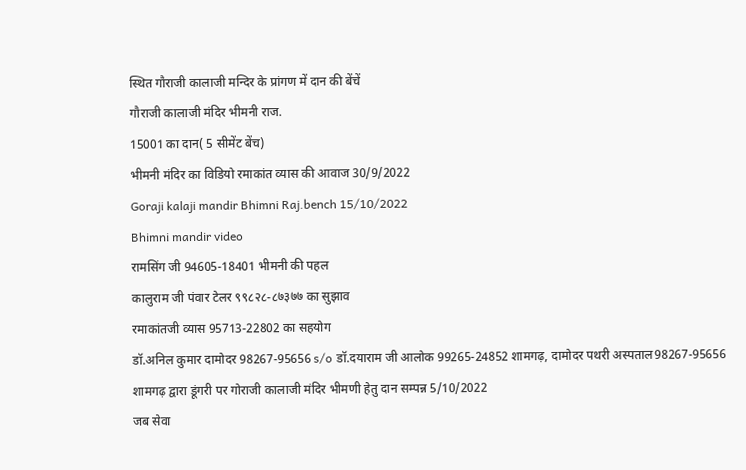स्थित गौराजी कालाजी मन्दिर के प्रांगण में दान की बेंचें
गौराजी कालाजी मंदिर भीमनी राज.
15001 का दान( 5 सीमेंट बेंच)
भीमनी मंदिर का विडियो रमाकांत व्यास की आवाज 30/9/2022
Goraji kalaji mandir Bhimni Raj.bench 15/10/2022
Bhimni mandir video
रामसिंग जी 94605-18401 भीमनी की पहल
कालुराम जी पंवार टेलर ९९८२८-८७३७७ का सुझाव
रमाकांतजी व्यास 95713-22802 का सहयोग
डॉ.अनिल कुमार दामोदर 98267-95656 s/o डॉ.दयाराम जी आलोक 99265-24852 शामगढ़, दामोदर पथरी अस्पताल98267-95656 शामगढ़ द्वारा डूंगरी पर गोराजी कालाजी मंदिर भीमणी हेतु दान सम्पन्न 5/10/2022
जब सेवा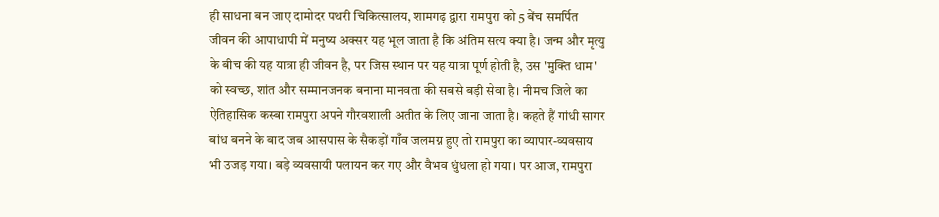ही साधना बन जाए दामोदर पथरी चिकित्सालय, शामगढ़ द्वारा रामपुरा को 5 बेंच समर्पित जीवन की आपाधापी में मनुष्य अक्सर यह भूल जाता है कि अंतिम सत्य क्या है। जन्म और मृत्यु के बीच की यह यात्रा ही जीवन है, पर जिस स्थान पर यह यात्रा पूर्ण होती है, उस 'मुक्ति धाम' को स्वच्छ, शांत और सम्मानजनक बनाना मानवता की सबसे बड़ी सेवा है। नीमच जिले का ऐतिहासिक कस्बा रामपुरा अपने गौरवशाली अतीत के लिए जाना जाता है। कहते हैं गांधी सागर बांध बनने के बाद जब आसपास के सैकड़ों गाँव जलमग्न हुए तो रामपुरा का व्यापार-व्यवसाय भी उजड़ गया। बड़े व्यवसायी पलायन कर गए और वैभव धुंधला हो गया। पर आज, रामपुरा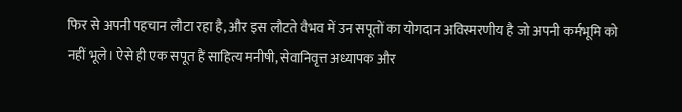फिर से अपनी पहचान लौटा रहा है, और इस लौटते वैभव में उन सपूतों का योगदान अविस्मरणीय है जो अपनी कर्मभूमि को नहीं भूले। ऐसे ही एक सपूत हैं साहित्य मनीषी, सेवानिवृत्त अध्यापक और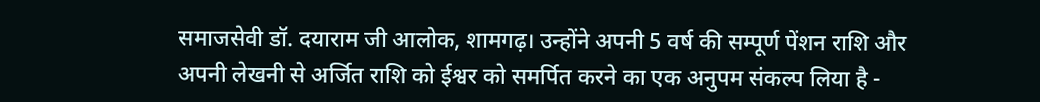समाजसेवी डॉ. दयाराम जी आलोक, शामगढ़। उन्होंने अपनी 5 वर्ष की सम्पूर्ण पेंशन राशि और अपनी लेखनी से अर्जित राशि को ईश्वर को समर्पित करने का एक अनुपम संकल्प लिया है -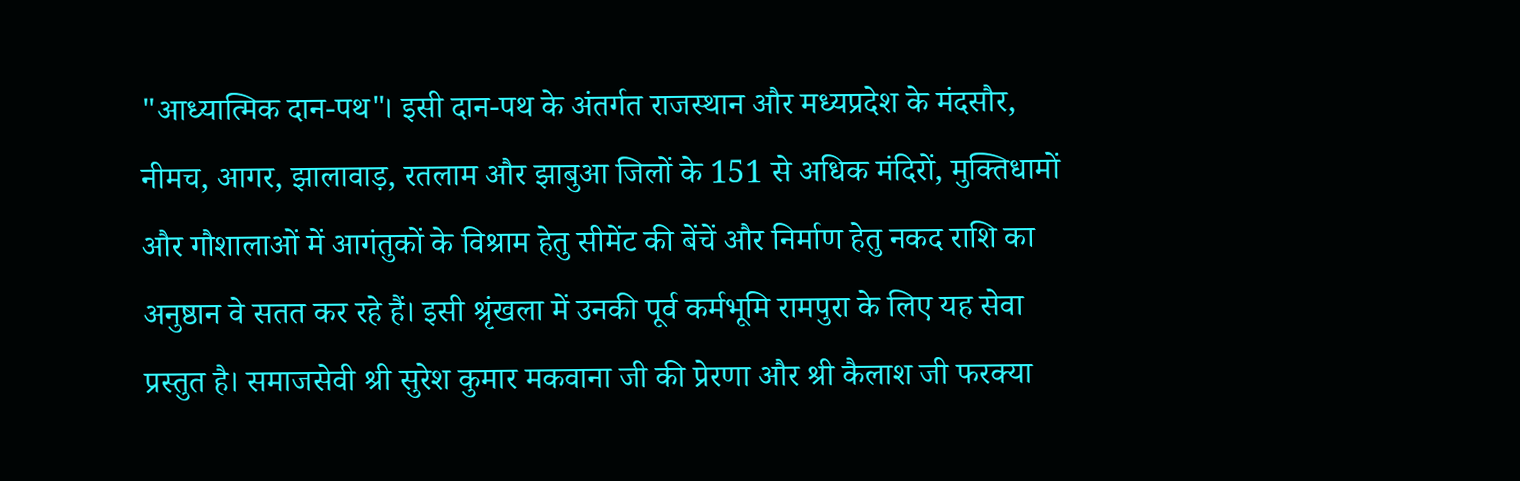"आध्यात्मिक दान-पथ"। इसी दान-पथ के अंतर्गत राजस्थान और मध्यप्रदेश के मंदसौर, नीमच, आगर, झालावाड़, रतलाम और झाबुआ जिलों के 151 से अधिक मंदिरों, मुक्तिधामों और गौशालाओं में आगंतुकों के विश्राम हेतु सीमेंट की बेंचें और निर्माण हेतु नकद राशि का अनुष्ठान वे सतत कर रहे हैं। इसी श्रृंखला में उनकी पूर्व कर्मभूमि रामपुरा के लिए यह सेवा प्रस्तुत है। समाजसेवी श्री सुरेश कुमार मकवाना जी की प्रेरणा और श्री कैलाश जी फरक्या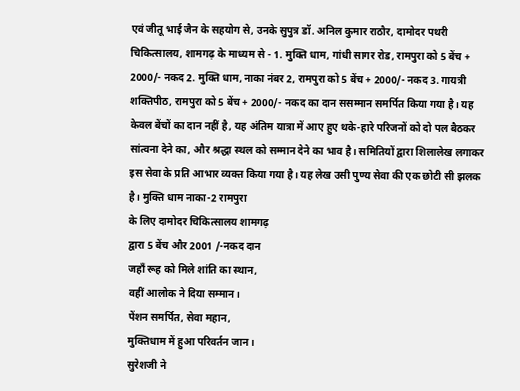एवं जीतू भाई जैन के सहयोग से, उनके सुपुत्र डॉ. अनिल कुमार राठौर, दामोदर पथरी चिकित्सालय, शामगढ़ के माध्यम से - 1. मुक्ति धाम, गांधी सागर रोड, रामपुरा को 5 बेंच + 2000/- नकद 2. मुक्ति धाम, नाका नंबर 2, रामपुरा को 5 बेंच + 2000/- नकद 3. गायत्री शक्तिपीठ, रामपुरा को 5 बेंच + 2000/- नकद का दान ससम्मान समर्पित किया गया है। यह केवल बेंचों का दान नहीं है, यह अंतिम यात्रा में आए हुए थके-हारे परिजनों को दो पल बैठकर सांत्वना देने का, और श्रद्धा स्थल को सम्मान देने का भाव है। समितियों द्वारा शिलालेख लगाकर इस सेवा के प्रति आभार व्यक्त किया गया है। यह लेख उसी पुण्य सेवा की एक छोटी सी झलक है। मुक्ति धाम नाका-2 रामपुरा
के लिए दामोदर चिकित्सालय शामगढ़
द्वारा 5 बेंच और 2001 /-नकद दान
जहाँ रूह को मिले शांति का स्थान,
वहीं आलोक ने दिया सम्मान।
पेंशन समर्पित, सेवा महान,
मुक्तिधाम में हुआ परिवर्तन जान।
सुरेशजी ने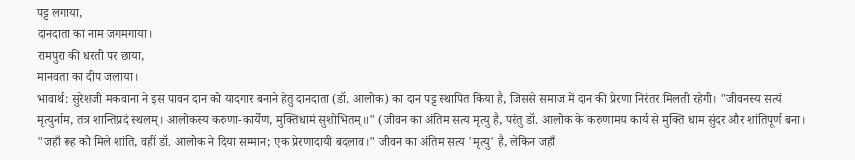पट्ट लगाया,
दानदाता का नाम जगमगाया।
रामपुरा की धरती पर छाया,
मानवता का दीप जलाया।
भावार्थ: सुरेशजी मकवाना ने इस पावन दान को यादगार बनाने हेतु दानदाता (डॉ. आलोक) का दान पट्ट स्थापित किया है, जिससे समाज में दान की प्रेरणा निरंतर मिलती रहेगी। "जीवनस्य सत्यं मृत्युर्नाम, तत्र शान्तिप्रदं स्थलम्। आलोकस्य करुणा-कार्येण, मुक्तिधामं सुशोभितम्॥" (जीवन का अंतिम सत्य मृत्यु है, परंतु डॉ. आलोक के करुणामय कार्य से मुक्ति धाम सुंदर और शांतिपूर्ण बना। "जहाँ रूह को मिले शांति, वहीं डॉ. आलोक ने दिया सम्मान; एक प्रेरणादायी बदलाव।" जीवन का अंतिम सत्य 'मृत्यु' है, लेकिन जहाँ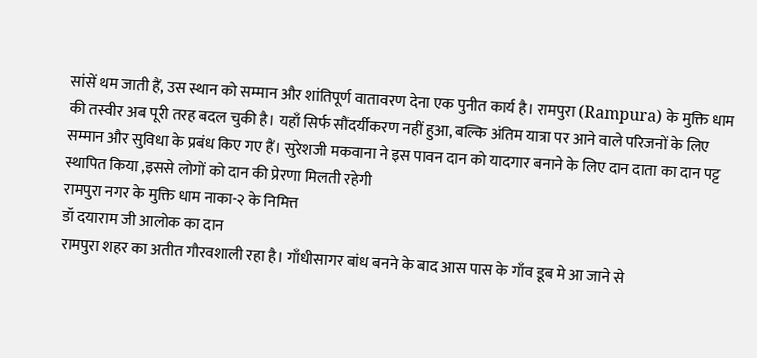सांसें थम जाती हैं, उस स्थान को सम्मान और शांतिपूर्ण वातावरण देना एक पुनीत कार्य है। रामपुरा (Rampura) के मुक्ति धाम की तस्वीर अब पूरी तरह बदल चुकी है। यहाँ सिर्फ सौंदर्यीकरण नहीं हुआ, बल्कि अंतिम यात्रा पर आने वाले परिजनों के लिए सम्मान और सुविधा के प्रबंध किए गए हैं। सुरेशजी मकवाना ने इस पावन दान को यादगार बनाने के लिए दान दाता का दान पट्ट स्थापित किया ,इससे लोगों को दान की प्रेरणा मिलती रहेगी
रामपुरा नगर के मुक्ति धाम नाका-२ के निमित्त
डॉ दयाराम जी आलोक का दान
रामपुरा शहर का अतीत गौरवशाली रहा है। गाँधीसागर बांध बनने के बाद आस पास के गाँव डूब मे आ जाने से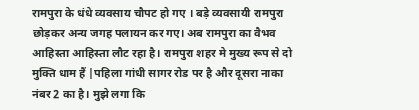रामपुरा के धंधे व्यवसाय चौपट हो गए । बड़े व्यवसायी रामपुरा छोड़कर अन्य जगह पलायन कर गए। अब रामपुरा का वैभव आहिस्ता आहिस्ता लौट रहा है। रामपुरा शहर मे मुख्य रूप से दो मुक्ति धाम हैं |पहिला गांधी सागर रोड पर है और दूसरा नाका नंबर 2 का है। मुझे लगा कि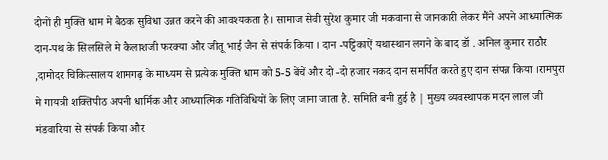दोनों ही मुक्ति धाम मे बैठक सुविधा उन्नत करने की आवश्यकता है। सामाज सेवी सुरेश कुमार जी मकवाना से जानकारी लेकर मैंने अपने आध्यात्मिक दान-पथ के सिलसिले मे कैलाशजी फरक्या और जीतू भाई जैन से संपर्क किया । दान -पट्टिकाऐं यथास्थान लगने के बाद डॉ . अनिल कुमार राठौर ,दामोदर चिकित्सालय शामगढ़ के माध्यम से प्रत्येक मुक्ति धाम को 5-5 बेंचें और दो -दो हजार नकद दान समर्पित करते हुए दान संपन्न किया ।रामपुरा मे गायत्री शक्तिपीठ अपनी धार्मिक और आध्यात्मिक गतिविधियों के लिए जाना जाता है. समिति बनी हुई है | मुख्य व्यवस्थापक मदन लाल जी मंडवारिया से संपर्क किया और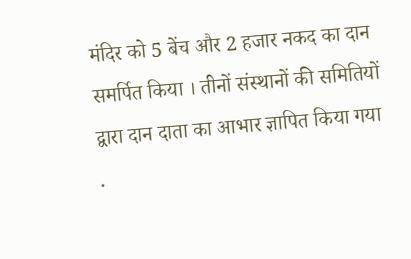मंदिर को 5 बेंच और 2 हजार नकद का दान समर्पित किया । तीनों संस्थानों की समितियों द्वारा दान दाता का आभार ज्ञापित किया गया .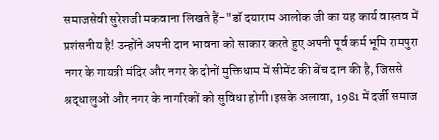समाजसेवी सुरेशजी मकवाना लिखते हैं-"डॉ दयाराम आलोक जी का यह कार्य वास्तव में प्रशंसनीय है! उन्होंने अपनी दान भावना को साकार करते हुए अपनी पूर्व कर्म भूमि रामपुरा नगर के गायत्री मंदिर और नगर के दोनों मुक्तिधाम में सीमेंट की बेंच दान की है, जिससे श्रद्धालुओं और नगर के नागरिकों को सुविधा होगी।इसके अलावा, 1981 में दर्जी समाज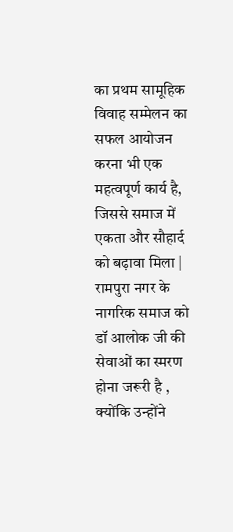का प्रथम सामूहिक विवाह सम्मेलन का सफल आयोजन करना भी एक महत्वपूर्ण कार्य है, जिससे समाज में एकता और सौहार्द को बढ़ावा मिला | रामपुरा नगर के नागरिक समाज को डॉ आलोक जी की सेवाओं का स्मरण होना जरूरी है , क्योंकि उन्होंने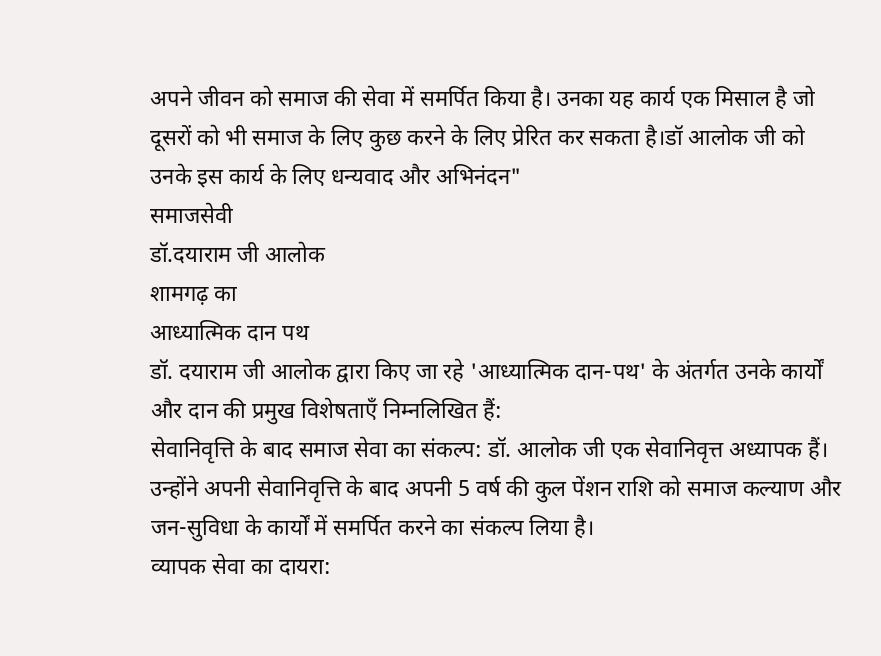अपने जीवन को समाज की सेवा में समर्पित किया है। उनका यह कार्य एक मिसाल है जो दूसरों को भी समाज के लिए कुछ करने के लिए प्रेरित कर सकता है।डॉ आलोक जी को उनके इस कार्य के लिए धन्यवाद और अभिनंदन"
समाजसेवी
डॉ.दयाराम जी आलोक
शामगढ़ का
आध्यात्मिक दान पथ
डॉ. दयाराम जी आलोक द्वारा किए जा रहे 'आध्यात्मिक दान-पथ' के अंतर्गत उनके कार्यों और दान की प्रमुख विशेषताएँ निम्नलिखित हैं:
सेवानिवृत्ति के बाद समाज सेवा का संकल्प: डॉ. आलोक जी एक सेवानिवृत्त अध्यापक हैं। उन्होंने अपनी सेवानिवृत्ति के बाद अपनी 5 वर्ष की कुल पेंशन राशि को समाज कल्याण और जन-सुविधा के कार्यों में समर्पित करने का संकल्प लिया है।
व्यापक सेवा का दायरा: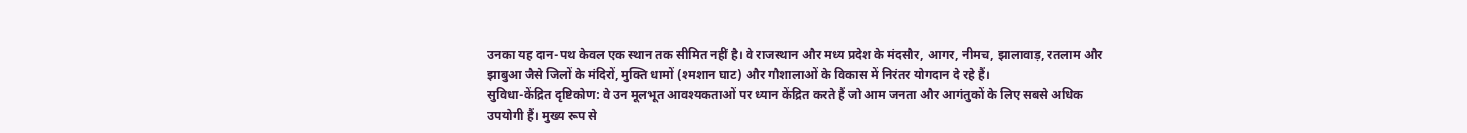उनका यह दान-पथ केवल एक स्थान तक सीमित नहीं है। वे राजस्थान और मध्य प्रदेश के मंदसौर, आगर, नीमच, झालावाड़, रतलाम और झाबुआ जैसे जिलों के मंदिरों, मुक्ति धामों (श्मशान घाट) और गौशालाओं के विकास में निरंतर योगदान दे रहे हैं।
सुविधा-केंद्रित दृष्टिकोण: वे उन मूलभूत आवश्यकताओं पर ध्यान केंद्रित करते हैं जो आम जनता और आगंतुकों के लिए सबसे अधिक उपयोगी हैं। मुख्य रूप से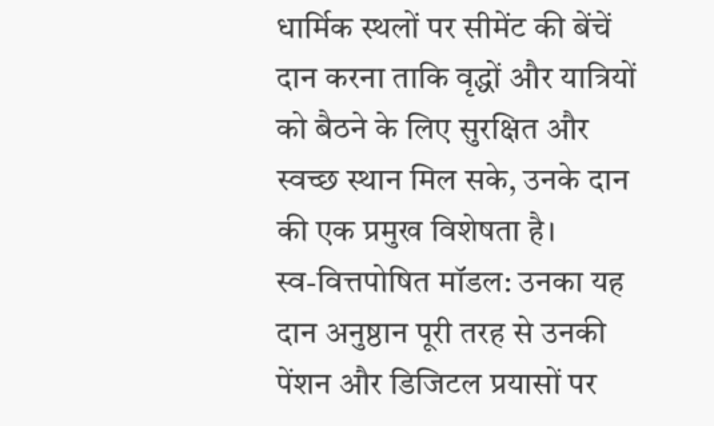धार्मिक स्थलों पर सीमेंट की बेंचें दान करना ताकि वृद्धों और यात्रियों को बैठने के लिए सुरक्षित और स्वच्छ स्थान मिल सके, उनके दान की एक प्रमुख विशेषता है।
स्व-वित्तपोषित मॉडल: उनका यह दान अनुष्ठान पूरी तरह से उनकी पेंशन और डिजिटल प्रयासों पर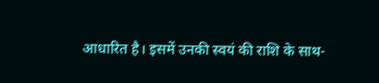आधारित है। इसमें उनकी स्वयं की राशि के साथ-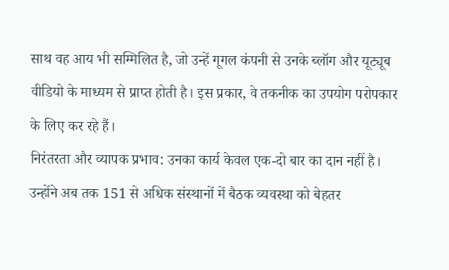साथ वह आय भी सम्मिलित है, जो उन्हें गूगल कंपनी से उनके ब्लॉग और यूट्यूब वीडियो के माध्यम से प्राप्त होती है। इस प्रकार, वे तकनीक का उपयोग परोपकार के लिए कर रहे हैं।
निरंतरता और व्यापक प्रभाव: उनका कार्य केवल एक-दो बार का दान नहीं है। उन्होंने अब तक 151 से अधिक संस्थानों में बैठक व्यवस्था को बेहतर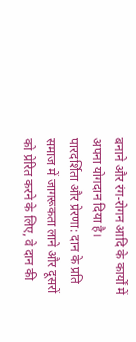बनाने और रंग-रोगन आदि के कार्यों में अपना योगदान दिया है।
पारदर्शिता और प्रेरणा: दान के प्रति समाज में जागरूकता लाने और दूसरों को प्रेरित करने के लिए, वे दान की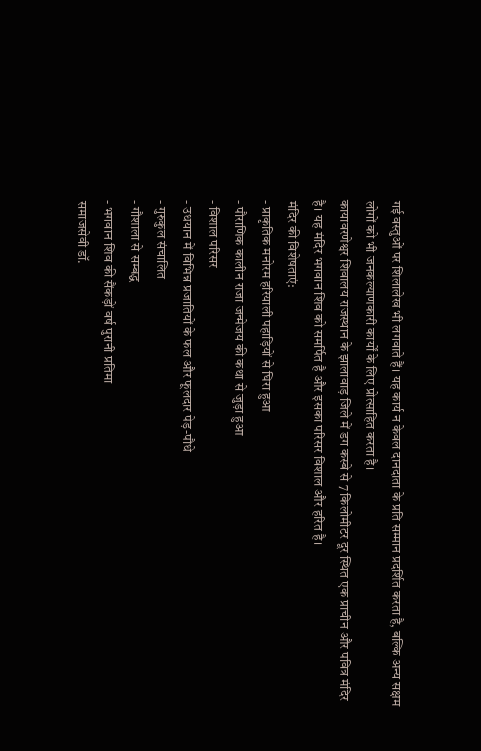गई वस्तुओं पर शिलालेख भी लगवाते हैं। यह कार्य न केवल दानदाता के प्रति सम्मान प्रदर्शित करता है, बल्कि अन्य सक्षम लोगों को भी जनकल्याणकारी कार्यों के लिए प्रोत्साहित करता है।
कायावरणेश्वर शिवालय राजस्थान के झालावाड़ जिले में डग कस्बे से 7 किलोमीटर दूर स्थित एक प्राचीन और पवित्र मंदिर है। यह मंदिर भगवान शिव को समर्पित है और इसका परिसर विशाल और हरित है।
मंदिर की विशेषताएं:
- प्राकृतिक मनोरम हरियाली पहाड़ियों से घिरा हुआ
- पौराणिक कालीन राजा जन्मेजय की कथा से जुड़ा हुआ
- विशाल परिसर
- उधयान में विभिन्न प्रजातियों के फल और फूलदार पेड़-पौधे
- गुरुकुल संचालित
- गौशाला से सम्बद्ध
- भगवान शिव की सैंकड़ों वर्ष पुरानी प्रतिमा
समाजसेवी डॉ.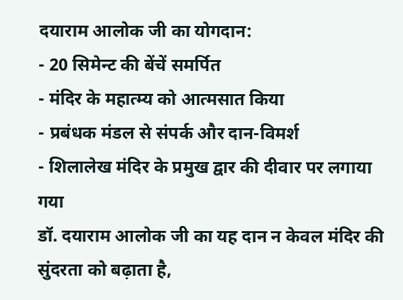दयाराम आलोक जी का योगदान:
- 20 सिमेन्ट की बेंचें समर्पित
- मंदिर के महात्म्य को आत्मसात किया
- प्रबंधक मंडल से संपर्क और दान-विमर्श
- शिलालेख मंदिर के प्रमुख द्वार की दीवार पर लगाया गया
डॉ. दयाराम आलोक जी का यह दान न केवल मंदिर की सुंदरता को बढ़ाता है,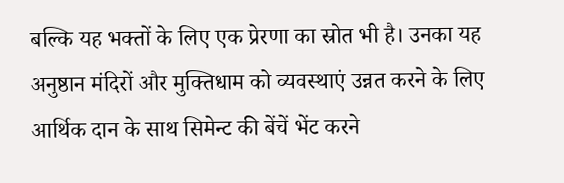बल्कि यह भक्तों के लिए एक प्रेरणा का स्रोत भी है। उनका यह अनुष्ठान मंदिरों और मुक्तिधाम को व्यवस्थाएं उन्नत करने के लिए आर्थिक दान के साथ सिमेन्ट की बेंचें भेंट करने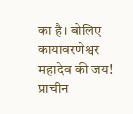का है। बोलिए कायावरणेश्वर महादेव की जय!
प्राचीन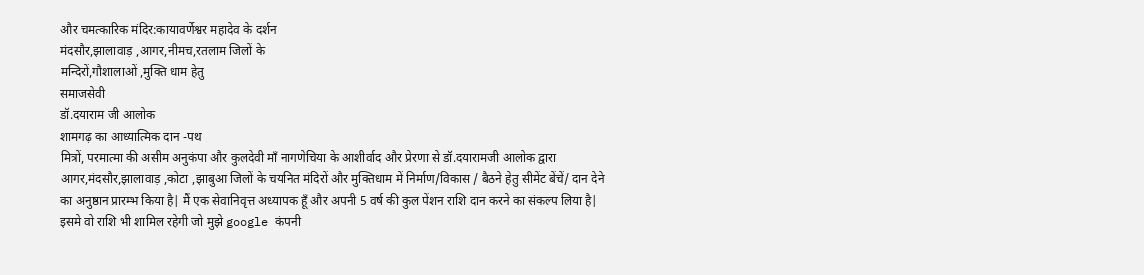और चमत्कारिक मंदिर:कायावर्णेश्वर महादेव के दर्शन
मंदसौर,झालावाड़ ,आगर,नीमच,रतलाम जिलों के
मन्दिरों,गौशालाओं ,मुक्ति धाम हेतु
समाजसेवी
डॉ.दयाराम जी आलोक
शामगढ़ का आध्यात्मिक दान -पथ
मित्रों, परमात्मा की असीम अनुकंपा और कुलदेवी माँ नागणेचिया के आशीर्वाद और प्रेरणा से डॉ.दयारामजी आलोक द्वारा आगर,मंदसौर,झालावाड़ ,कोटा ,झाबुआ जिलों के चयनित मंदिरों और मुक्तिधाम में निर्माण/विकास / बैठने हेतु सीमेंट बेंचें/ दान देने का अनुष्ठान प्रारम्भ किया है| मैं एक सेवानिवृत्त अध्यापक हूँ और अपनी 5 वर्ष की कुल पेंशन राशि दान करने का संकल्प लिया है| इसमे वो राशि भी शामिल रहेगी जो मुझे google कंपनी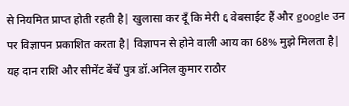से नियमित प्राप्त होती रहती है| खुलासा कर दूँ कि मेरी ६ वेबसाईट हैं और google उन पर विज्ञापन प्रकाशित करता है| विज्ञापन से होने वाली आय का 68% मुझे मिलता है| यह दान राशि और सीमेंट बेंचें पुत्र डॉ.अनिल कुमार राठौर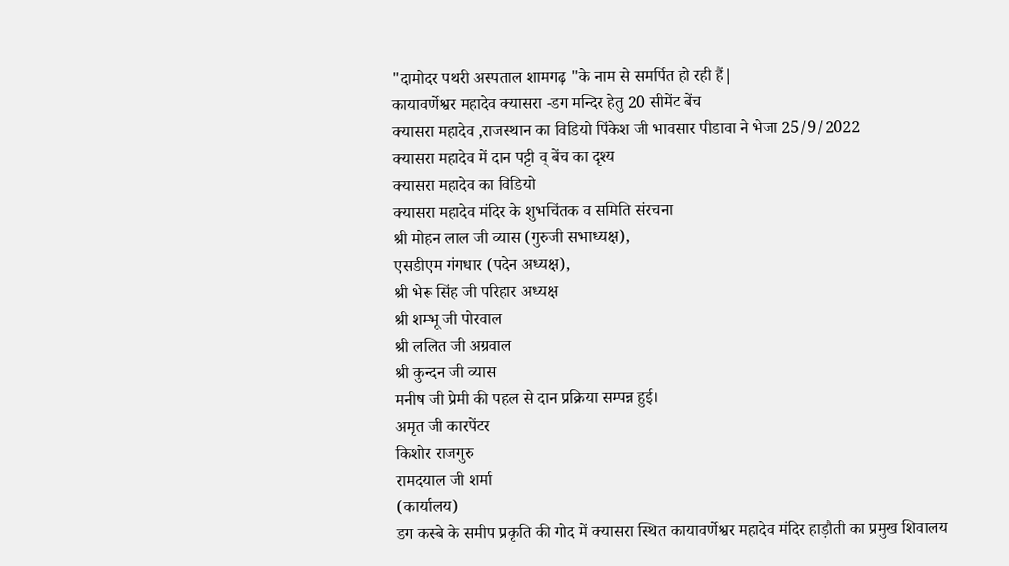"दामोदर पथरी अस्पताल शामगढ़ "के नाम से समर्पित हो रही हैं|
कायावर्णेश्वर महादेव क्यासरा -डग मन्दिर हेतु 20 सीमेंट बेंच
क्यासरा महादेव ,राजस्थान का विडियो पिंकेश जी भावसार पीडावा ने भेजा 25/9/2022
क्यासरा महादेव में दान पट्टी व् बेंच का दृश्य
क्यासरा महादेव का विडियो
क्यासरा महादेव मंदिर के शुभचिंतक व समिति संरचना
श्री मोहन लाल जी व्यास (गुरुजी सभाध्यक्ष),
एसडीएम गंगधार (पदेन अध्यक्ष),
श्री भेरू सिंह जी परिहार अध्यक्ष
श्री शम्भू जी पोरवाल
श्री ललित जी अग्रवाल
श्री कुन्दन जी व्यास
मनीष जी प्रेमी की पहल से दान प्रक्रिया सम्पन्न हुई।
अमृत जी कारपेंटर
किशोर राजगुरु
रामदयाल जी शर्मा
(कार्यालय)
डग कस्बे के समीप प्रकृति की गोद में क्यासरा स्थित कायावर्णेश्वर महादेव मंदिर हाड़ौती का प्रमुख शिवालय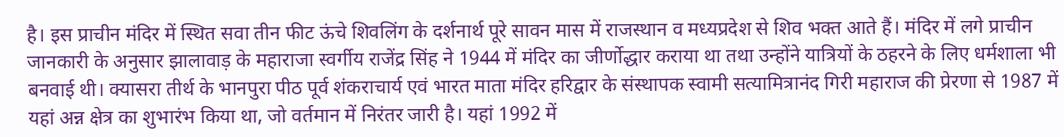है। इस प्राचीन मंदिर में स्थित सवा तीन फीट ऊंचे शिवलिंग के दर्शनार्थ पूरे सावन मास में राजस्थान व मध्यप्रदेश से शिव भक्त आते हैं। मंदिर में लगे प्राचीन जानकारी के अनुसार झालावाड़ के महाराजा स्वर्गीय राजेंद्र सिंह ने 1944 में मंदिर का जीर्णोद्धार कराया था तथा उन्होंने यात्रियों के ठहरने के लिए धर्मशाला भी बनवाई थी। क्यासरा तीर्थ के भानपुरा पीठ पूर्व शंकराचार्य एवं भारत माता मंदिर हरिद्वार के संस्थापक स्वामी सत्यामित्रानंद गिरी महाराज की प्रेरणा से 1987 में यहां अन्न क्षेत्र का शुभारंभ किया था, जो वर्तमान में निरंतर जारी है। यहां 1992 में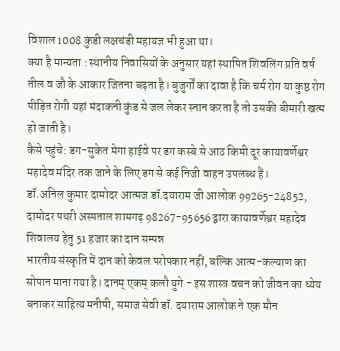विशाल 1008 कुंडी लक्षचंडी महायज्ञ भी हुआ था।
क्या है मान्यता : स्थानीय निवासियों के अनुसार यहां स्थापित शिवलिंग प्रति वर्ष तील व जौ के आकार जितना बढ़ता है। बुजुर्गों का दावा है कि चर्म रोग या कुष्ठ रोग पीड़ित रोगी यहां मंदाकनी कुंड से जल लेकर स्नान करता है तो उसकी बीमारी खत्म हो जाती है।
कैसे पहुंचे: डग-सुकेत मेगा हाईवे पर डग कस्बे से आठ किमी दूर कायावर्णेश्वर महादेव मंदिर तक जाने के लिए डग से कई निजी वाहन उपलब्ध हैं।
डॉ.अनिल कुमार दामोदर आत्मज डॉ.दयाराम जी आलोक 99265-24852, दामोदर पथरी अस्पताल शामगढ़ 98267-95656 द्वारा कायावर्णेश्वर महादेव शिवालय हेतु 51 हजार का दान सम्पन्न
भारतीय संस्कृति में दान को केवल परोपकार नहीं, बल्कि आत्म-कल्याण का सोपान माना गया है। दानम् एकम् कलौ युगे - इस शास्त्र वचन को जीवन का ध्येय बनाकर साहित्य मनीषी, समाज सेवी डॉ. दयाराम आलोक ने एक मौन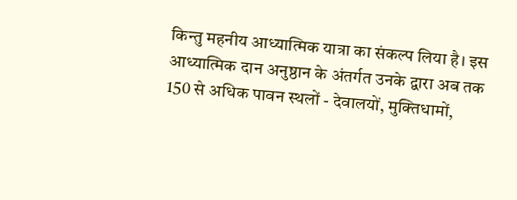किन्तु महनीय आध्यात्मिक यात्रा का संकल्प लिया है। इस आध्यात्मिक दान अनुष्ठान के अंतर्गत उनके द्वारा अब तक 150 से अधिक पावन स्थलों - देवालयों, मुक्तिधामों,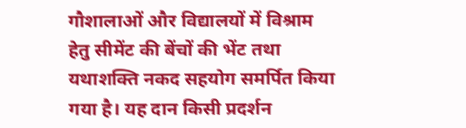गौशालाओं और विद्यालयों में विश्राम हेतु सीमेंट की बेंचों की भेंट तथा यथाशक्ति नकद सहयोग समर्पित किया गया है। यह दान किसी प्रदर्शन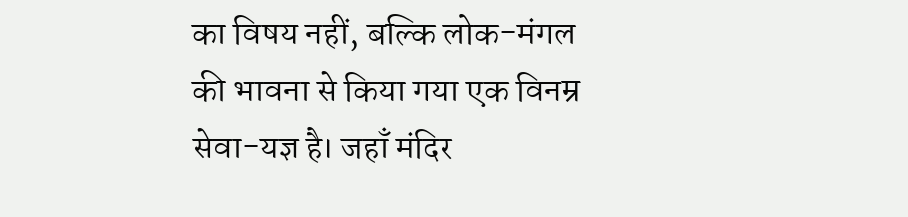का विषय नहीं, बल्कि लोक-मंगल की भावना से किया गया एक विनम्र सेवा-यज्ञ है। जहाँ मंदिर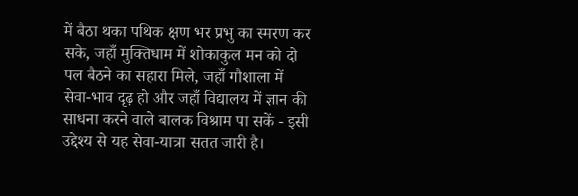में बैठा थका पथिक क्षण भर प्रभु का स्मरण कर सके, जहाँ मुक्तिधाम में शोकाकुल मन को दो पल बैठने का सहारा मिले, जहाँ गौशाला में सेवा-भाव दृढ़ हो और जहाँ विद्यालय में ज्ञान की साधना करने वाले बालक विश्राम पा सकें - इसी उद्देश्य से यह सेवा-यात्रा सतत जारी है।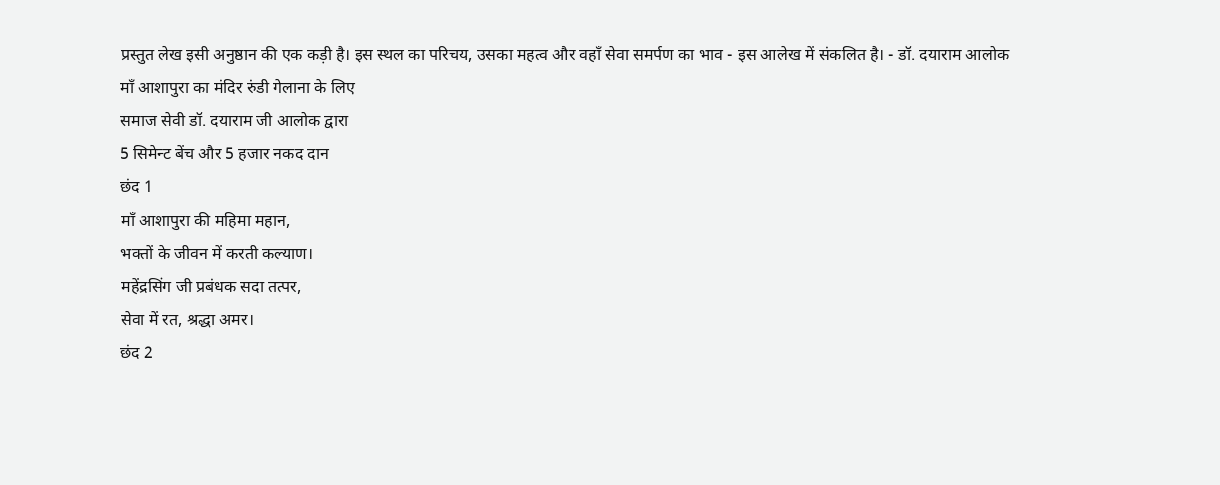प्रस्तुत लेख इसी अनुष्ठान की एक कड़ी है। इस स्थल का परिचय, उसका महत्व और वहाँ सेवा समर्पण का भाव - इस आलेख में संकलित है। - डॉ. दयाराम आलोक
माँ आशापुरा का मंदिर रुंडी गेलाना के लिए
समाज सेवी डॉ. दयाराम जी आलोक द्वारा
5 सिमेन्ट बेंच और 5 हजार नकद दान
छंद 1
माँ आशापुरा की महिमा महान,
भक्तों के जीवन में करती कल्याण।
महेंद्रसिंग जी प्रबंधक सदा तत्पर,
सेवा में रत, श्रद्धा अमर।
छंद 2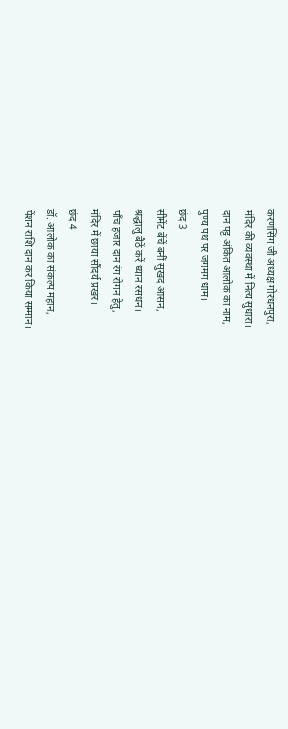करणसिंग जी अध्यक्ष गोरधनपुरा,
मंदिर की व्यवस्था में नित्य सुधारा।
दान पट्ट अंकित आलोक का नाम,
पुण्य पथ पर जगमग धाम।
छंद 3
सीमेंट बेंचें बनीं सुखद आसन,
श्रद्धालु बैठें करें ध्यान रसधन।
पाँच हजार दान रंग रोगन हेतु,
मंदिर में छाया सौंदर्य प्रखर।
छंद 4
डॉ. आलोक का संकल्प महान,
पेंशन राशि दान कर किया सम्मान।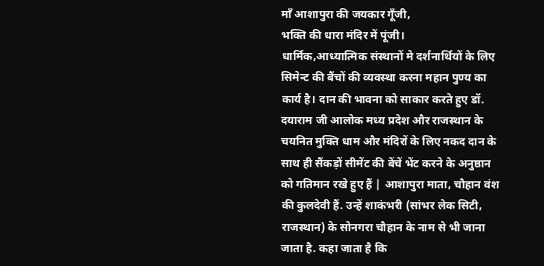माँ आशापुरा की जयकार गूँजी,
भक्ति की धारा मंदिर में पूंजी।
धार्मिक,आध्यात्मिक संस्थानों मे दर्शनार्थियों के लिए सिमेन्ट की बैंचों की व्यवस्था करना महान पुण्य का कार्य है। दान की भावना को साकार करते हुए डॉ. दयाराम जी आलोक मध्य प्रदेश और राजस्थान के चयनित मुक्ति धाम और मंदिरों के लिए नकद दान के साथ ही सैंकड़ों सीमेंट की बेंचें भेंट करने के अनुष्ठान को गतिमान रखे हुए हैं | आशापुरा माता, चौहान वंश की कुलदेवी हैं. उन्हें शाकंभरी (सांभर लेक सिटी, राजस्थान) के सोनगरा चौहान के नाम से भी जाना जाता है. कहा जाता है कि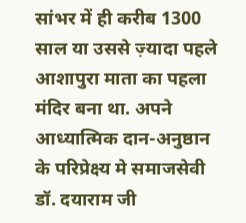सांभर में ही करीब 1300 साल या उससे ज़्यादा पहले आशापुरा माता का पहला मंदिर बना था. अपने आध्यात्मिक दान-अनुष्ठान के परिप्रेक्ष्य मे समाजसेवी डॉ. दयाराम जी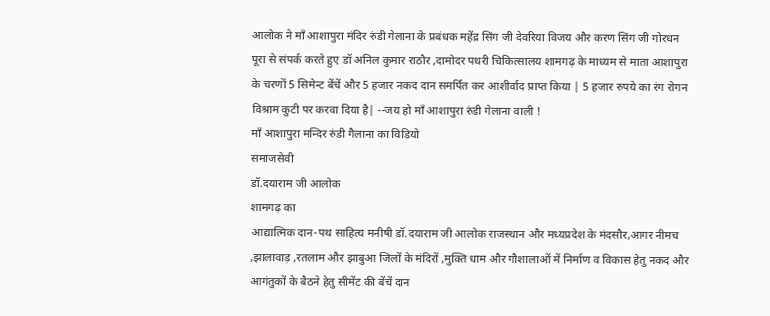आलोक ने माँ आशापुरा मंदिर रुंडी गेलाना के प्रबंधक महेंद्र सिंग जी देवरिया विजय और करण सिंग जी गोरधन पूरा से संपर्क करते हुए डॉ अनिल कुमार राठौर ,दामोदर पथरी चिकित्सालय शामगढ़ के माध्यम से माता आशापुरा के चरणों 5 सिमेन्ट बेंचें और 5 हजार नकद दान समर्पित कर आशीर्वाद प्राप्त किया | 5 हजार रुपये का रंग रोगन विश्राम कुटी पर करवा दिया है| --जय हो माँ आशापुरा रुंडी गेलाना वाली !
माँ आशापुरा मन्दिर रुंडी गैलाना का विडियो
समाजसेवी
डॉ.दयाराम जी आलोक
शामगढ़ का
आद्यात्मिक दान-पथ साहित्य मनीषी डॉ.दयाराम जी आलोक राजस्थान और मध्यप्रदेश के मंदसौर,आगर नीमच ,झालावाड़ ,रतलाम और झाबुआ जिलों के मंदिरों ,मुक्ति धाम और गौशालाओं में निर्माण व विकास हेतु नकद और आगंतुकों के बैठने हेतु सीमेंट की बेंचें दान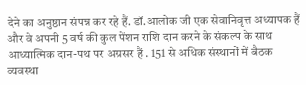देने का अनुष्ठान संपन्न कर रहे हैं. डॉ.आलोक जी एक सेवानिवृत्त अध्यापक हैं और वे अपनी 5 वर्ष की कुल पेंशन राशि दान करने के संकल्प के साथ आध्यात्मिक दान-पथ पर अग्रसर हैं . 151 से अधिक संस्थानों में बैठक व्यवस्था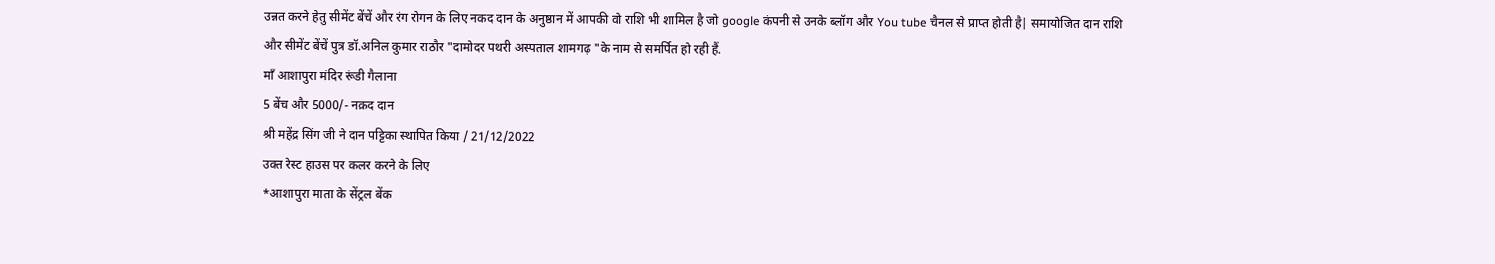उन्नत करने हेतु सीमेंट बेंचें और रंग रोगन के लिए नकद दान के अनुष्ठान में आपकी वो राशि भी शामिल है जो google कंपनी से उनके ब्लॉग और You tube चैनल से प्राप्त होती है| समायोजित दान राशि और सीमेंट बेंचें पुत्र डॉ.अनिल कुमार राठौर "दामोदर पथरी अस्पताल शामगढ़ "के नाम से समर्पित हो रही हैं.
माँ आशापुरा मंदिर रूंडी गैलाना
5 बेंच और 5000/- नक़द दान
श्री महेंद्र सिंग जी ने दान पट्टिका स्थापित किया / 21/12/2022
उक्त रेस्ट हाउस पर कलर करने के लिए
*आशापुरा माता के सेंट्रल बेंक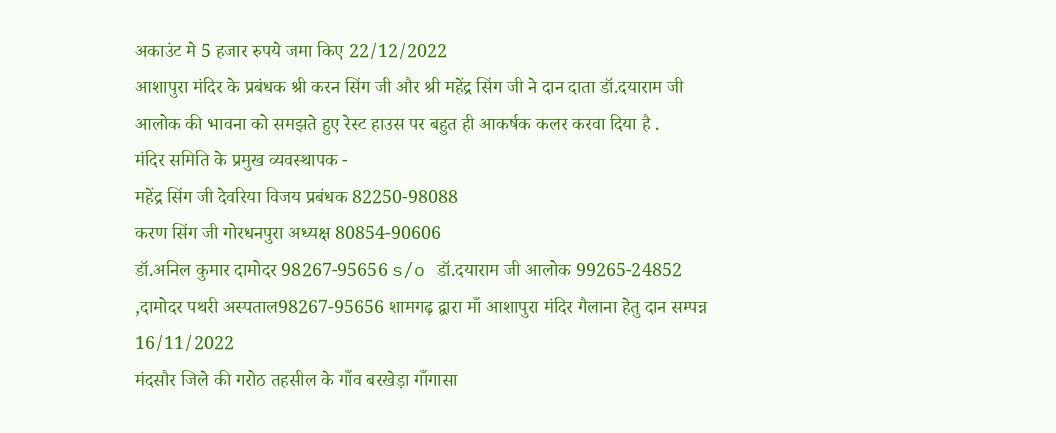अकाउंट मे 5 हजार रुपये जमा किए 22/12/2022
आशापुरा मंदिर के प्रबंधक श्री करन सिंग जी और श्री महेंद्र सिंग जी ने दान दाता डॉ.दयाराम जी आलोक की भावना को समझते हुए रेस्ट हाउस पर बहुत ही आकर्षक कलर करवा दिया है .
मंदिर समिति के प्रमुख व्यवस्थापक -
महेंद्र सिंग जी देवरिया विजय प्रबंधक 82250-98088
करण सिंग जी गोरधनपुरा अध्यक्ष 80854-90606
डॉ.अनिल कुमार दामोदर 98267-95656 s/o डॉ.दयाराम जी आलोक 99265-24852 ,दामोदर पथरी अस्पताल98267-95656 शामगढ़ द्वारा माँ आशापुरा मंदिर गैलाना हेतु दान सम्पन्न 16/11/2022
मंदसौर जिले की गरोठ तहसील के गाँव बरखेड़ा गाँगासा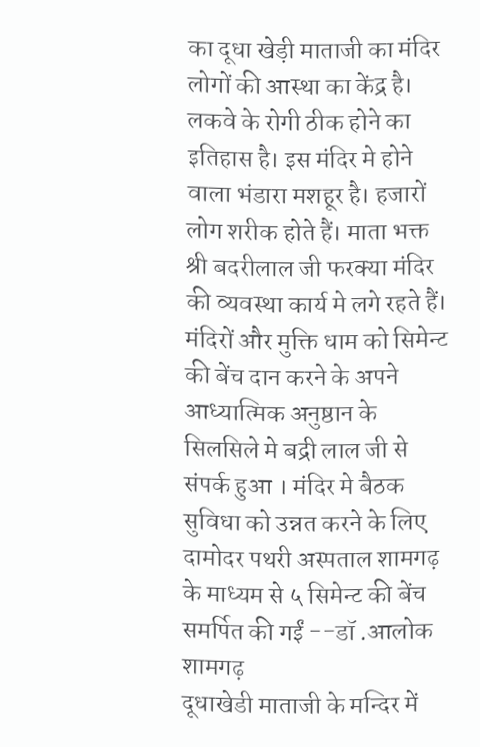का दूधा खेड़ी माताजी का मंदिर लोगों की आस्था का केंद्र है। लकवे के रोगी ठीक होने का इतिहास है। इस मंदिर मे होने वाला भंडारा मशहूर है। हजारों लोग शरीक होते हैं। माता भक्त श्री बदरीलाल जी फरक्या मंदिर की व्यवस्था कार्य मे लगे रहते हैं। मंदिरों और मुक्ति धाम को सिमेन्ट की बेंच दान करने के अपने आध्यात्मिक अनुष्ठान के सिलसिले मे बद्री लाल जी से संपर्क हुआ । मंदिर मे बैठक सुविधा को उन्नत करने के लिए दामोदर पथरी अस्पताल शामगढ़ के माध्यम से ५ सिमेन्ट की बेंच समर्पित की गईं --डॉ .आलोक शामगढ़
दूधाखेडी माताजी के मन्दिर में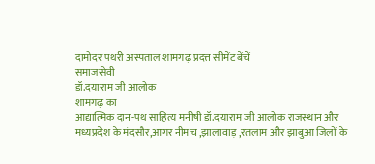दामोदर पथरी अस्पताल शामगढ़ प्रदत्त सीमेंट बेंचें
समाजसेवी
डॉ.दयाराम जी आलोक
शामगढ़ का
आद्यात्मिक दान-पथ साहित्य मनीषी डॉ.दयाराम जी आलोक राजस्थान और मध्यप्रदेश के मंदसौर,आगर नीमच ,झालावाड़ ,रतलाम और झाबुआ जिलों के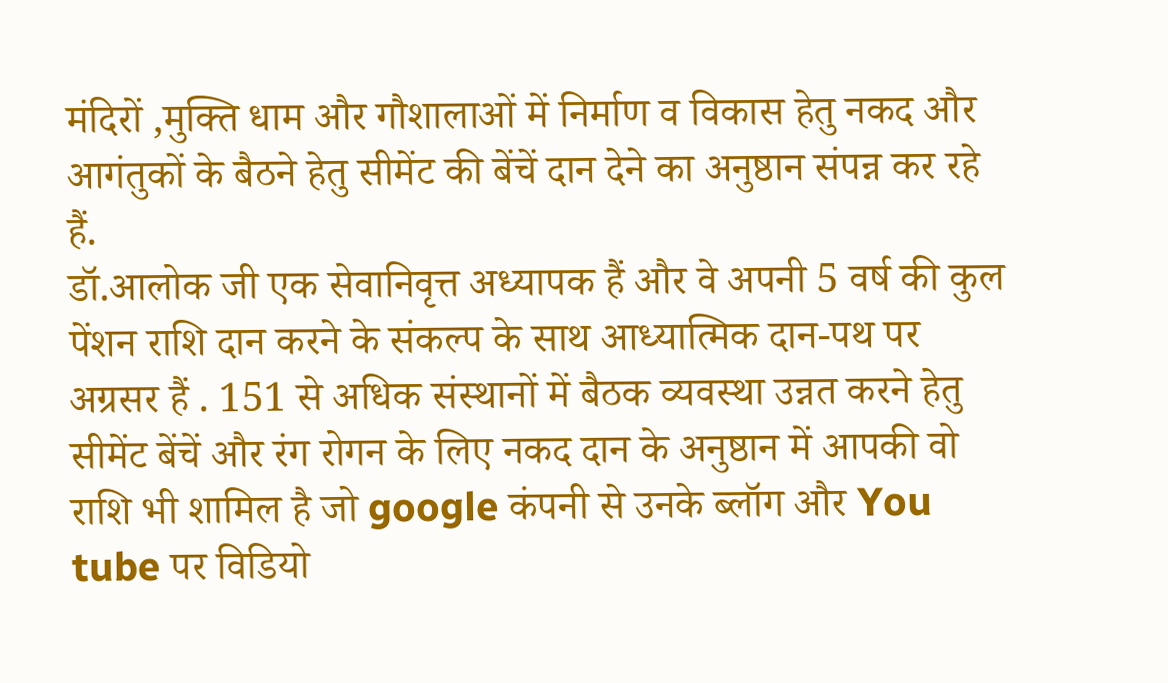मंदिरों ,मुक्ति धाम और गौशालाओं में निर्माण व विकास हेतु नकद और आगंतुकों के बैठने हेतु सीमेंट की बेंचें दान देने का अनुष्ठान संपन्न कर रहे हैं.
डॉ.आलोक जी एक सेवानिवृत्त अध्यापक हैं और वे अपनी 5 वर्ष की कुल पेंशन राशि दान करने के संकल्प के साथ आध्यात्मिक दान-पथ पर अग्रसर हैं . 151 से अधिक संस्थानों में बैठक व्यवस्था उन्नत करने हेतु सीमेंट बेंचें और रंग रोगन के लिए नकद दान के अनुष्ठान में आपकी वो राशि भी शामिल है जो google कंपनी से उनके ब्लॉग और You tube पर विडियो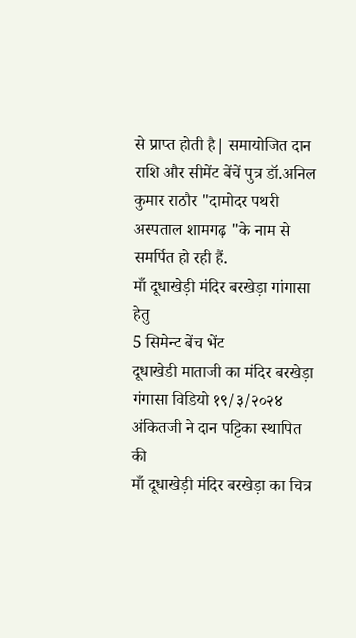से प्राप्त होती है| समायोजित दान राशि और सीमेंट बेंचें पुत्र डॉ.अनिल कुमार राठौर "दामोदर पथरी अस्पताल शामगढ़ "के नाम से समर्पित हो रही हैं.
माँ दूधाखेड़ी मंदिर बरखेड़ा गांगासा हेतु
5 सिमेन्ट बेंच भेंट
दूधाखेडी माताजी का मंदिर बरखेड़ा गंगासा विडियो १९/३/२०२४
अंकितजी ने दान पट्टिका स्थापित की
माँ दूधाखेड़ी मंदिर बरखेड़ा का चित्र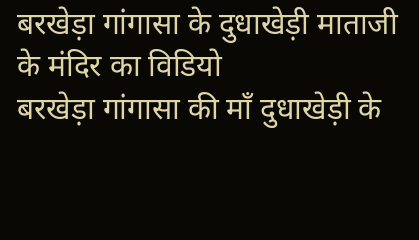बरखेड़ा गांगासा के दुधाखेड़ी माताजी के मंदिर का विडियो
बरखेड़ा गांगासा की माँ दुधाखेड़ी के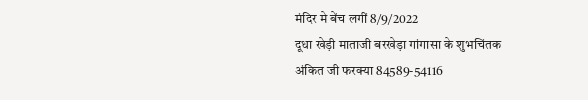मंदिर मे बेंच लगीं 8/9/2022
दूधा खेड़ी माताजी बरखेड़ा गांगासा के शुभचिंतक
अंकित जी फरक्या 84589-54116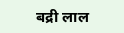बद्री लाल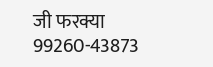जी फरक्या 99260-43873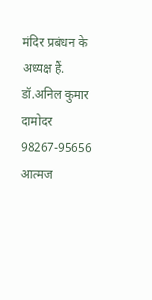मंदिर प्रबंधन के अध्यक्ष हैं.
डॉ.अनिल कुमार दामोदर 98267-95656 आत्मज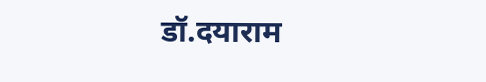डॉ.दयाराम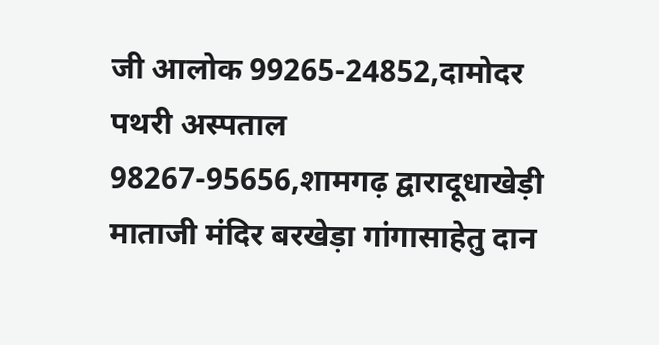जी आलोक 99265-24852,दामोदर पथरी अस्पताल 98267-95656,शामगढ़ द्वारादूधाखेड़ी माताजी मंदिर बरखेड़ा गांगासाहेतु दान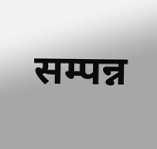सम्पन्न